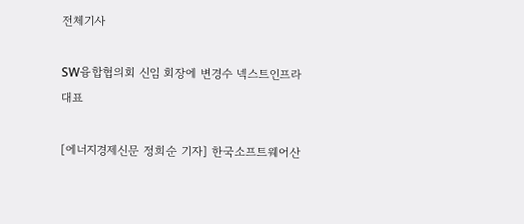전체기사

SW융합협의회 신임 회장에 변경수 넥스트인프라 대표

[에너지경제신문 정희순 기자] 한국소프트웨어산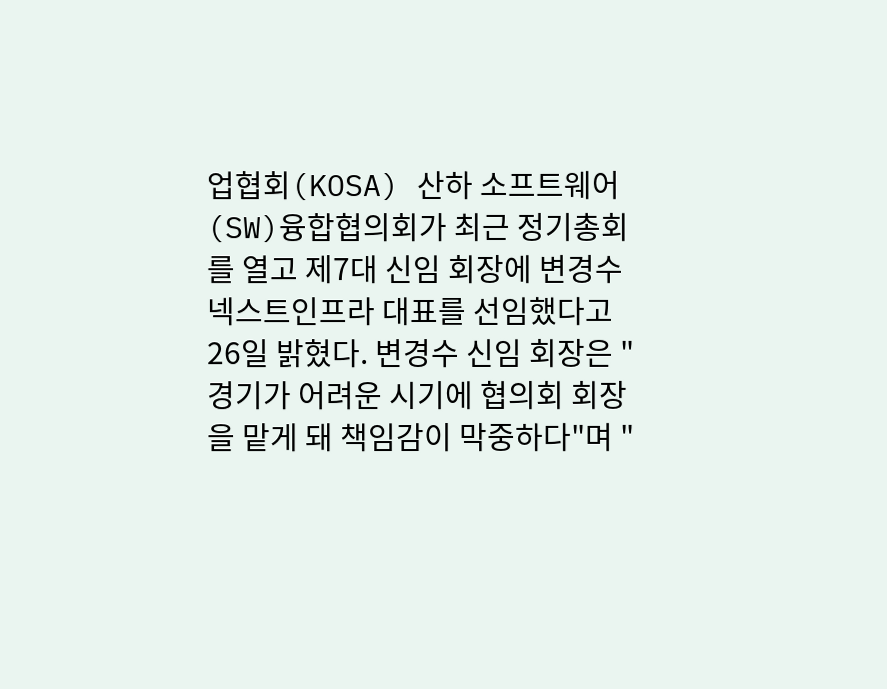업협회(KOSA) 산하 소프트웨어(SW)융합협의회가 최근 정기총회를 열고 제7대 신임 회장에 변경수 넥스트인프라 대표를 선임했다고 26일 밝혔다. 변경수 신임 회장은 "경기가 어려운 시기에 협의회 회장을 맡게 돼 책임감이 막중하다"며 "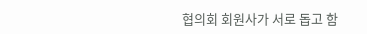협의회 회원사가 서로 돕고 함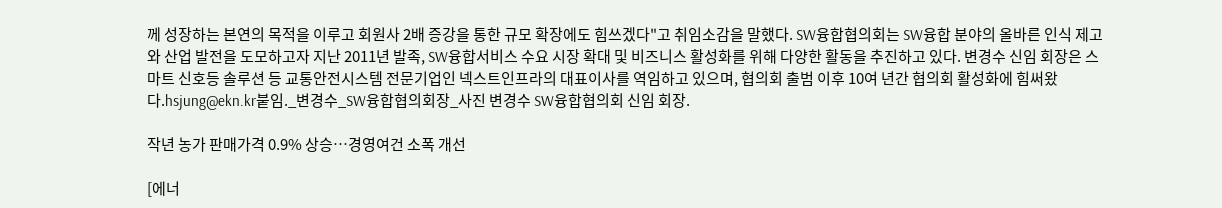께 성장하는 본연의 목적을 이루고 회원사 2배 증강을 통한 규모 확장에도 힘쓰겠다"고 취임소감을 말했다. SW융합협의회는 SW융합 분야의 올바른 인식 제고와 산업 발전을 도모하고자 지난 2011년 발족, SW융합서비스 수요 시장 확대 및 비즈니스 활성화를 위해 다양한 활동을 추진하고 있다. 변경수 신임 회장은 스마트 신호등 솔루션 등 교통안전시스템 전문기업인 넥스트인프라의 대표이사를 역임하고 있으며, 협의회 출범 이후 10여 년간 협의회 활성화에 힘써왔다.hsjung@ekn.kr붙임._변경수_SW융합협의회장_사진 변경수 SW융합협의회 신임 회장.

작년 농가 판매가격 0.9% 상승…경영여건 소폭 개선

[에너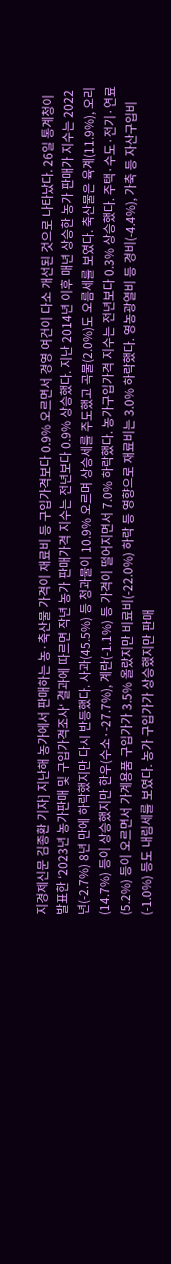지경제신문 김종환 기자] 지난해 농가에서 판매하는 농·축산물 가격이 재료비 등 구입가격보다 0.9% 오르면서 경영 여건이 다소 개선된 것으로 나타났다. 26일 통계청이 발표한 ‘2023년 농가판매 및 구입가격조사‘ 결과에 따르면 작년 농가 판매가격 지수는 전년보다 0.9% 상승했다. 지난 2014년 이후 매년 상승한 농가 판매가 지수는 2022년(-2.7%) 8년 만에 하락했지만 다시 반등했다. 사과(45.5%) 등 청과물이 10.9% 오르며 상승세를 주도했고 곡물(2.0%)도 오름세를 보였다. 축산물은 육계(11.9%), 오리(14.7%) 등이 상승했지만 한우(수소·-27.7%), 계란(-1.1%) 등 가격이 떨어지면서 7.0% 하락했다. 농가구입가격 지수는 전년보다 0.3% 상승했다. 주택·수도·전기·연료(5.2%) 등이 오르면서 가계용품 구입가가 3.5% 올랐지만 비료비(-22.0%) 하락 등 영향으로 재료비는 3.0% 하락했다. 영농광열비 등 경비(-4.4%), 가축 등 자산구입비(-1.0%) 등도 내림세를 보였다. 농가 구입가가 상승했지만 판매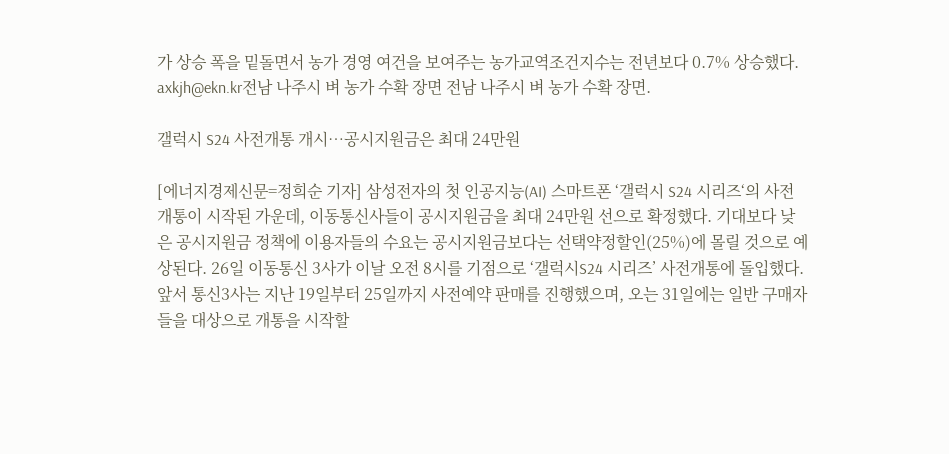가 상승 폭을 밑돌면서 농가 경영 여건을 보여주는 농가교역조건지수는 전년보다 0.7% 상승했다. axkjh@ekn.kr전남 나주시 벼 농가 수확 장면 전남 나주시 벼 농가 수확 장면.

갤럭시 S24 사전개통 개시…공시지원금은 최대 24만원

[에너지경제신문=정희순 기자] 삼성전자의 첫 인공지능(AI) 스마트폰 ‘갤럭시 S24 시리즈‘의 사전개통이 시작된 가운데, 이동통신사들이 공시지원금을 최대 24만원 선으로 확정했다. 기대보다 낮은 공시지원금 정책에 이용자들의 수요는 공시지원금보다는 선택약정할인(25%)에 몰릴 것으로 예상된다. 26일 이동통신 3사가 이날 오전 8시를 기점으로 ‘갤럭시S24 시리즈’ 사전개통에 돌입했다. 앞서 통신3사는 지난 19일부터 25일까지 사전예약 판매를 진행했으며, 오는 31일에는 일반 구매자들을 대상으로 개통을 시작할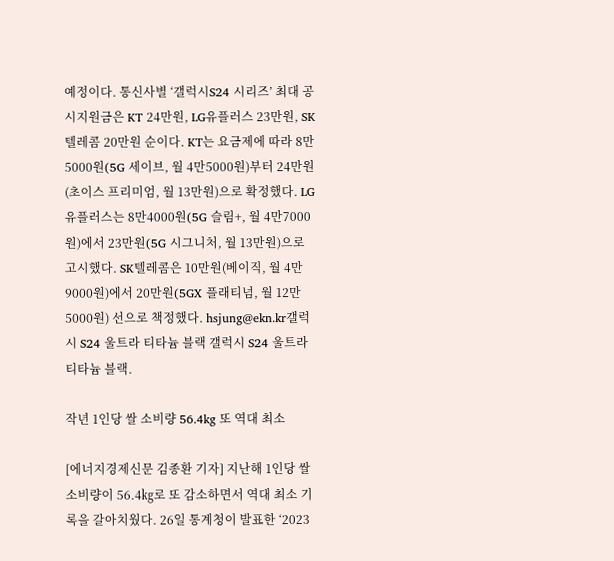예정이다. 통신사별 ‘갤럭시S24 시리즈’ 최대 공시지원금은 KT 24만원, LG유플러스 23만원, SK텔레콤 20만원 순이다. KT는 요금제에 따라 8만5000원(5G 세이브, 월 4만5000원)부터 24만원(초이스 프리미엄, 월 13만원)으로 확정했다. LG유플러스는 8만4000원(5G 슬림+, 월 4만7000원)에서 23만원(5G 시그니처, 월 13만원)으로 고시했다. SK텔레콤은 10만원(베이직, 월 4만9000원)에서 20만원(5GX 플래티넘, 월 12만5000원) 선으로 책정했다. hsjung@ekn.kr갤럭시 S24 울트라 티타늄 블랙 갤럭시 S24 울트라 티타늄 블랙.

작년 1인당 쌀 소비량 56.4kg 또 역대 최소

[에너지경제신문 김종환 기자] 지난해 1인당 쌀 소비량이 56.4㎏로 또 감소하면서 역대 최소 기록을 갈아치웠다. 26일 통계청이 발표한 ‘2023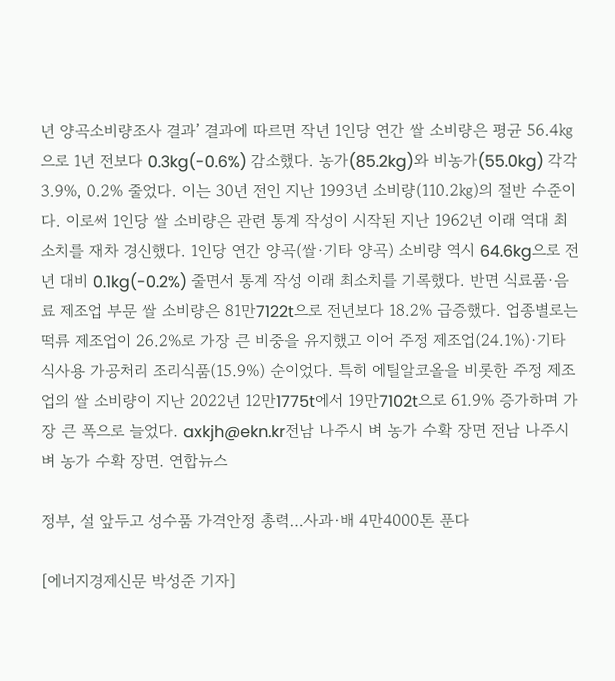년 양곡소비량조사 결과’ 결과에 따르면 작년 1인당 연간 쌀 소비량은 평균 56.4㎏으로 1년 전보다 0.3kg(-0.6%) 감소했다. 농가(85.2kg)와 비농가(55.0kg) 각각 3.9%, 0.2% 줄었다. 이는 30년 전인 지난 1993년 소비량(110.2㎏)의 절반 수준이다. 이로써 1인당 쌀 소비량은 관련 통계 작성이 시작된 지난 1962년 이래 역대 최소치를 재차 경신했다. 1인당 연간 양곡(쌀·기타 양곡) 소비량 역시 64.6kg으로 전년 대비 0.1kg(-0.2%) 줄면서 통계 작성 이래 최소치를 기록했다. 반면 식료품·음료 제조업 부문 쌀 소비량은 81만7122t으로 전년보다 18.2% 급증했다. 업종별로는 떡류 제조업이 26.2%로 가장 큰 비중을 유지했고 이어 주정 제조업(24.1%)·기타 식사용 가공처리 조리식품(15.9%) 순이었다. 특히 에틸알코올을 비롯한 주정 제조업의 쌀 소비량이 지난 2022년 12만1775t에서 19만7102t으로 61.9% 증가하며 가장 큰 폭으로 늘었다. axkjh@ekn.kr전남 나주시 벼 농가 수확 장면 전남 나주시 벼 농가 수확 장면. 연합뉴스

정부, 설 앞두고 성수품 가격안정 총력…사과·배 4만4000톤 푼다

[에너지경제신문 박성준 기자]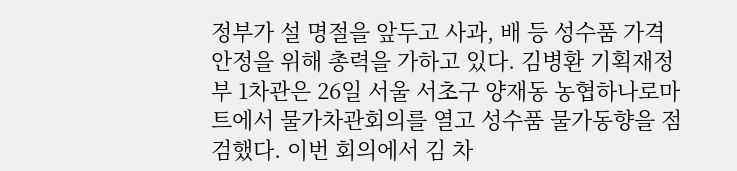정부가 설 명절을 앞두고 사과, 배 등 성수품 가격 안정을 위해 총력을 가하고 있다. 김병환 기획재정부 1차관은 26일 서울 서초구 양재동 농협하나로마트에서 물가차관회의를 열고 성수품 물가동향을 점검했다. 이번 회의에서 김 차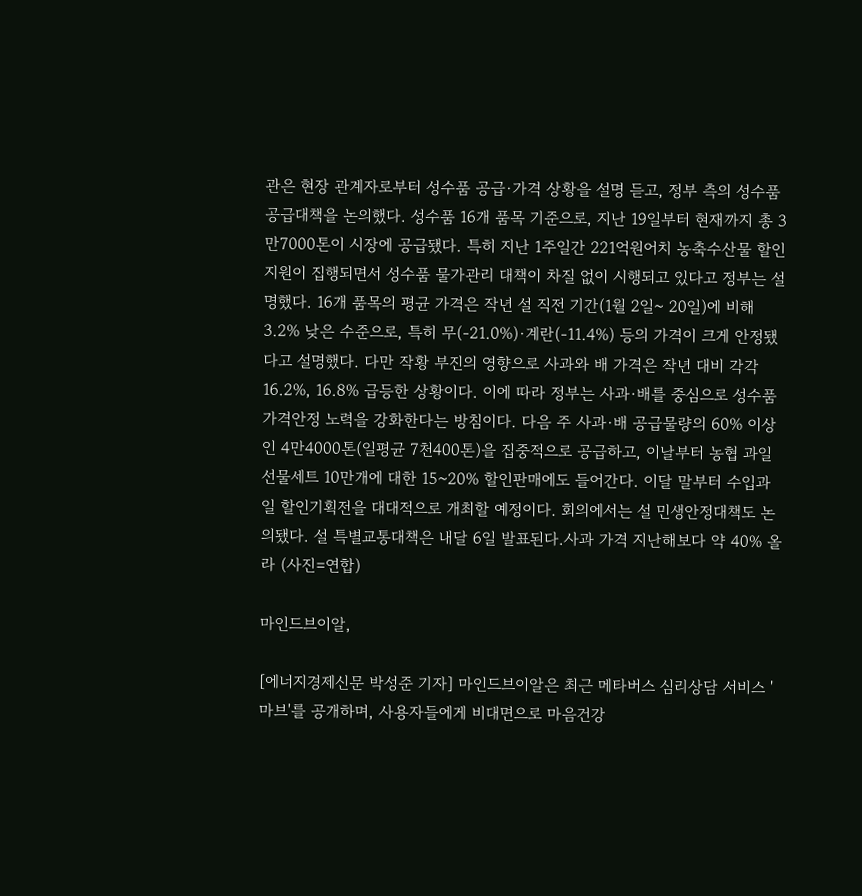관은 현장 관계자로부터 성수품 공급·가격 상황을 설명 듣고, 정부 측의 성수품 공급대책을 논의했다. 성수품 16개 품목 기준으로, 지난 19일부터 현재까지 총 3만7000톤이 시장에 공급됐다. 특히 지난 1주일간 221억원어치 농축수산물 할인지원이 집행되면서 성수품 물가관리 대책이 차질 없이 시행되고 있다고 정부는 설명했다. 16개 품목의 평균 가격은 작년 설 직전 기간(1월 2일~ 20일)에 비해 3.2% 낮은 수준으로, 특히 무(-21.0%)·계란(-11.4%) 등의 가격이 크게 안정됐다고 설명했다. 다만 작황 부진의 영향으로 사과와 배 가격은 작년 대비 각각 16.2%, 16.8% 급등한 상황이다. 이에 따라 정부는 사과·배를 중심으로 성수품 가격안정 노력을 강화한다는 방침이다. 다음 주 사과·배 공급물량의 60% 이상인 4만4000톤(일평균 7천400톤)을 집중적으로 공급하고, 이날부터 농협 과일선물세트 10만개에 대한 15~20% 할인판매에도 들어간다. 이달 말부터 수입과일 할인기획전을 대대적으로 개최할 예정이다. 회의에서는 설 민생안정대책도 논의됐다. 설 특별교통대책은 내달 6일 발표된다.사과 가격 지난해보다 약 40% 올라 (사진=연합)

마인드브이알,

[에너지경제신문 박성준 기자] 마인드브이알은 최근 메타버스 심리상담 서비스 '마브'를 공개하며, 사용자들에게 비대면으로 마음건강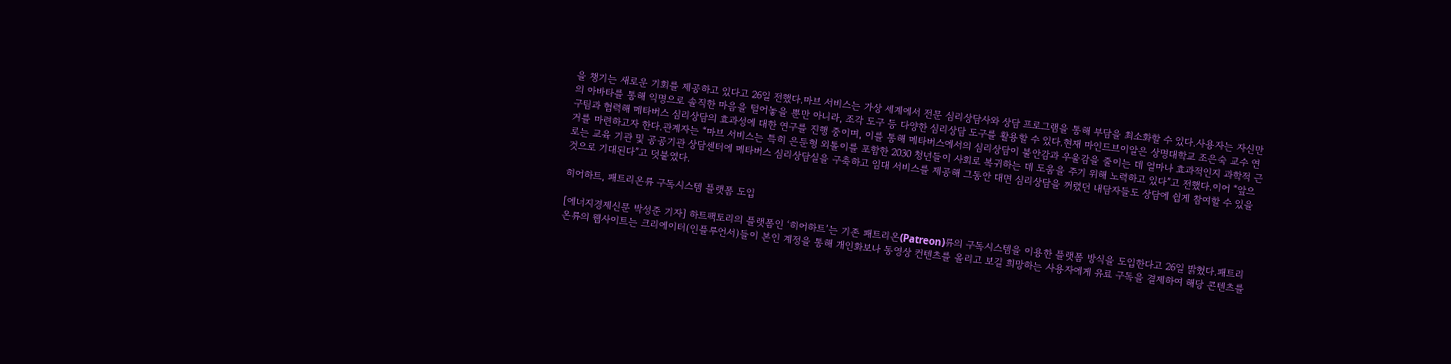을 챙기는 새로운 기회를 제공하고 있다고 26일 전했다.마브 서비스는 가상 세계에서 전문 심리상담사와 상담 프로그램을 통해 부담을 최소화할 수 있다.사용자는 자신만의 아바타를 통해 익명으로 솔직한 마음을 털어놓을 뿐만 아니라, 조각 도구 등 다양한 심리상담 도구를 활용할 수 있다.현재 마인드브이알은 상명대학교 조은숙 교수 연구팀과 협력해 메타버스 심리상담의 효과성에 대한 연구를 진행 중이며, 이를 통해 메타버스에서의 심리상담이 불안감과 우울감을 줄이는 데 얼마나 효과적인지 과학적 근거를 마련하고자 한다.관계자는 “마브 서비스는 특히 은둔형 외톨이를 포함한 2030 청년들이 사회로 복귀하는 데 도움을 주기 위해 노력하고 있다”고 전했다.이어 “앞으로는 교육 기관 및 공공기관 상담센터에 메타버스 심리상담실을 구축하고 임대 서비스를 제공해 그동안 대면 심리상담을 꺼렸던 내담자들도 상담에 쉽게 참여할 수 있을 것으로 기대된다”고 덧붙였다.

히어하트, 패트리온류 구독시스템 플랫폼 도입

[에너지경제신문 박성준 기자] 하트팩토리의 플랫폼인 ‘히어하트’는 기존 패트리온(Patreon)류의 구독시스템을 이용한 플랫폼 방식을 도입한다고 26일 밝혔다.패트리온류의 웹사이트는 크리에이터(인플루언서)들이 본인 계정을 통해 개인화보나 동영상 컨텐츠를 올리고 보길 희망하는 사용자에게 유료 구독을 결제하여 해당 콘텐츠를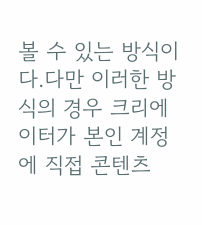볼 수 있는 방식이다.다만 이러한 방식의 경우 크리에이터가 본인 계정에 직접 콘텐츠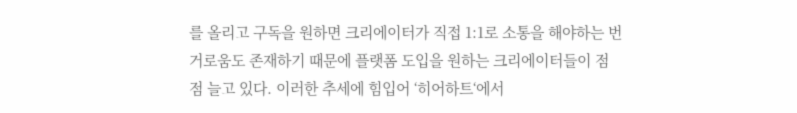를 올리고 구독을 원하면 크리에이터가 직접 1:1로 소통을 해야하는 번거로움도 존재하기 때문에 플랫폼 도입을 원하는 크리에이터들이 점점 늘고 있다. 이러한 추세에 힘입어 ‘히어하트‘에서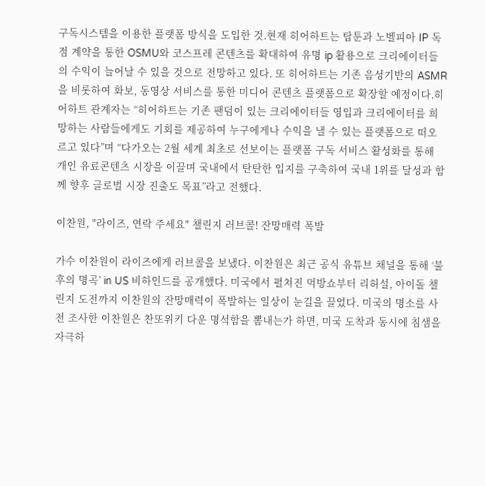구독시스템을 이용한 플랫폼 방식을 도입한 것.현재 히어하트는 탑툰과 노벨피아 IP 독점 계약을 통한 OSMU와 코스프레 콘텐츠를 확대하여 유명 ip 활용으로 크리에이터들의 수익이 늘어날 수 있을 것으로 전망하고 있다. 또 히어하트는 기존 음성기반의 ASMR을 비롯하여 화보, 동영상 서비스를 통한 미디어 콘텐츠 플랫폼으로 확장할 예정이다.히어하트 관계자는 “히어하트는 기존 팬덤이 있는 크리에이터들 영입과 크리에이터를 희망하는 사람들에게도 기회를 제공하여 누구에게나 수익을 낼 수 있는 플랫폼으로 떠오르고 있다”며 “다가오는 2월 세계 최초로 선보이는 플랫폼 구독 서비스 활성화를 통해 개인 유료콘텐츠 시장을 이끌며 국내에서 탄탄한 입지를 구축하여 국내 1위를 달성과 함께 향후 글로벌 시장 진출도 목표”라고 전했다.

이찬원, "라이즈, 연락 주세요" 챌린지 러브콜! 잔망매력 폭발

가수 이찬원이 라이즈에게 러브콜을 보냈다. 이찬원은 최근 공식 유튜브 채널을 통해 ‘불후의 명곡’ in US 비하인드를 공개했다. 미국에서 펼쳐진 먹방쇼부터 리허설, 아이돌 챌린지 도전까지 이찬원의 잔망매력이 폭발하는 일상이 눈길을 끌었다. 미국의 명소를 사전 조사한 이찬원은 찬또위키 다운 명석함을 뽐내는가 하면, 미국 도착과 동시에 침샘을 자극하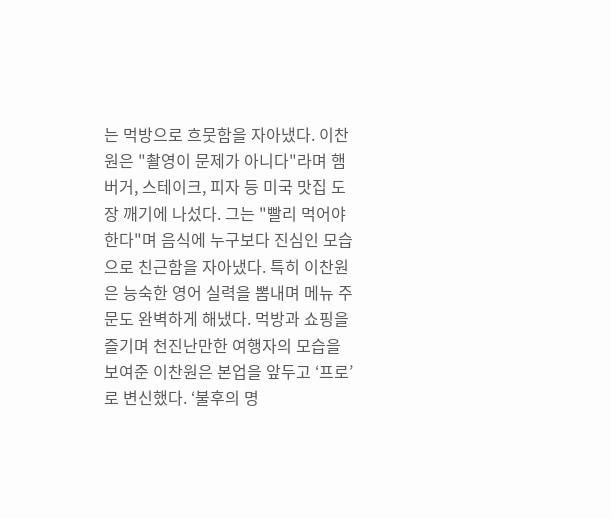는 먹방으로 흐뭇함을 자아냈다. 이찬원은 "촬영이 문제가 아니다"라며 햄버거, 스테이크, 피자 등 미국 맛집 도장 깨기에 나섰다. 그는 "빨리 먹어야 한다"며 음식에 누구보다 진심인 모습으로 친근함을 자아냈다. 특히 이찬원은 능숙한 영어 실력을 뽐내며 메뉴 주문도 완벽하게 해냈다. 먹방과 쇼핑을 즐기며 천진난만한 여행자의 모습을 보여준 이찬원은 본업을 앞두고 ‘프로’로 변신했다. ‘불후의 명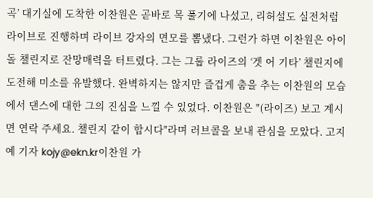곡’ 대기실에 도착한 이찬원은 곧바로 목 풀기에 나섰고, 리허설도 실전처럼 라이브로 진행하며 라이브 강자의 면모를 뽐냈다. 그런가 하면 이찬원은 아이돌 챌린지로 잔망매력을 터트렸다. 그는 그룹 라이즈의 ‘겟 어 기타’ 챌린지에 도전해 미소를 유발했다. 완벽하지는 않지만 즐겁게 춤을 추는 이찬원의 모습에서 댄스에 대한 그의 진심을 느낄 수 있었다. 이찬원은 "(라이즈) 보고 계시면 연락 주세요. 챌린지 같이 합시다"라며 러브콜을 보내 관심을 모았다. 고지예 기자 kojy@ekn.kr이찬원 가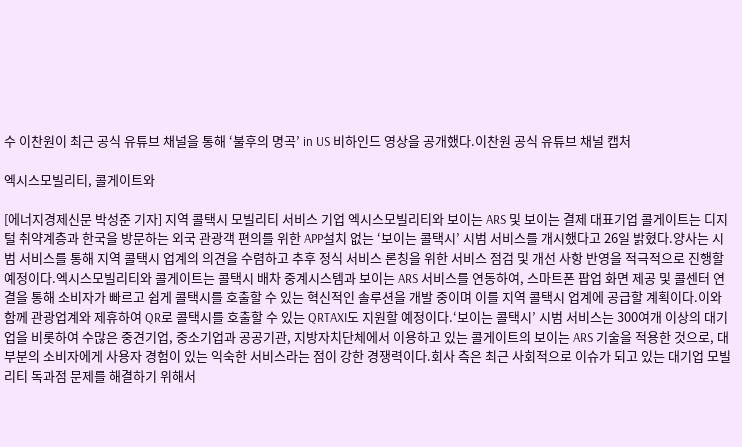수 이찬원이 최근 공식 유튜브 채널을 통해 ‘불후의 명곡’ in US 비하인드 영상을 공개했다.이찬원 공식 유튜브 채널 캡처

엑시스모빌리티, 콜게이트와

[에너지경제신문 박성준 기자] 지역 콜택시 모빌리티 서비스 기업 엑시스모빌리티와 보이는 ARS 및 보이는 결제 대표기업 콜게이트는 디지털 취약계층과 한국을 방문하는 외국 관광객 편의를 위한 APP설치 없는 ‘보이는 콜택시’ 시범 서비스를 개시했다고 26일 밝혔다.양사는 시범 서비스를 통해 지역 콜택시 업계의 의견을 수렴하고 추후 정식 서비스 론칭을 위한 서비스 점검 및 개선 사항 반영을 적극적으로 진행할 예정이다.엑시스모빌리티와 콜게이트는 콜택시 배차 중계시스템과 보이는 ARS 서비스를 연동하여, 스마트폰 팝업 화면 제공 및 콜센터 연결을 통해 소비자가 빠르고 쉽게 콜택시를 호출할 수 있는 혁신적인 솔루션을 개발 중이며 이를 지역 콜택시 업계에 공급할 계획이다.이와 함께 관광업계와 제휴하여 QR로 콜택시를 호출할 수 있는 QRTAXI도 지원할 예정이다.‘보이는 콜택시’ 시범 서비스는 300여개 이상의 대기업을 비롯하여 수많은 중견기업, 중소기업과 공공기관, 지방자치단체에서 이용하고 있는 콜게이트의 보이는 ARS 기술을 적용한 것으로, 대부분의 소비자에게 사용자 경험이 있는 익숙한 서비스라는 점이 강한 경쟁력이다.회사 측은 최근 사회적으로 이슈가 되고 있는 대기업 모빌리티 독과점 문제를 해결하기 위해서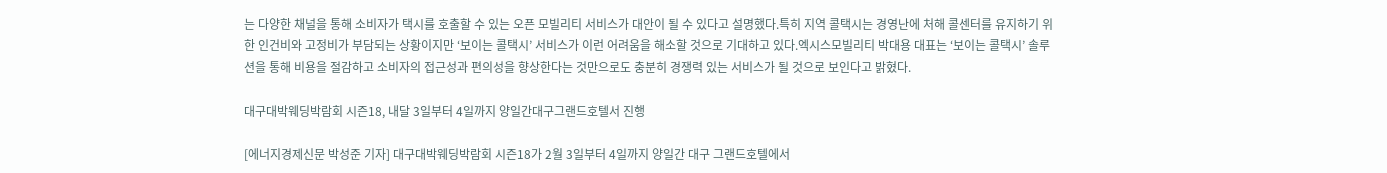는 다양한 채널을 통해 소비자가 택시를 호출할 수 있는 오픈 모빌리티 서비스가 대안이 될 수 있다고 설명했다.특히 지역 콜택시는 경영난에 처해 콜센터를 유지하기 위한 인건비와 고정비가 부담되는 상황이지만 ‘보이는 콜택시’ 서비스가 이런 어려움을 해소할 것으로 기대하고 있다.엑시스모빌리티 박대용 대표는 ‘보이는 콜택시’ 솔루션을 통해 비용을 절감하고 소비자의 접근성과 편의성을 향상한다는 것만으로도 충분히 경쟁력 있는 서비스가 될 것으로 보인다고 밝혔다.

대구대박웨딩박람회 시즌18, 내달 3일부터 4일까지 양일간대구그랜드호텔서 진행

[에너지경제신문 박성준 기자] 대구대박웨딩박람회 시즌18가 2월 3일부터 4일까지 양일간 대구 그랜드호텔에서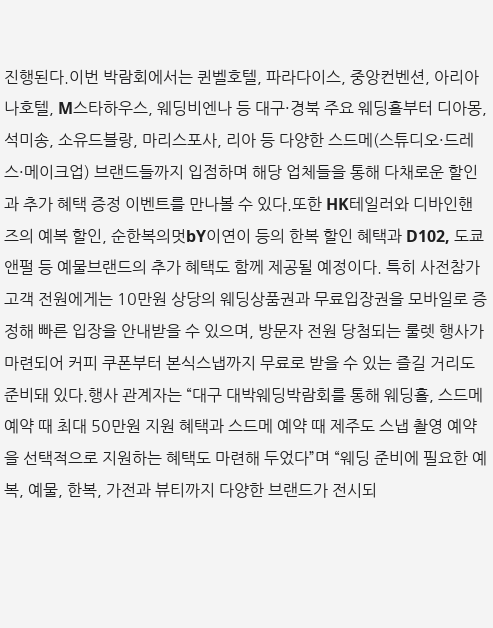진행된다.이번 박람회에서는 퀸벨호텔, 파라다이스, 중앙컨벤션, 아리아나호텔, M스타하우스, 웨딩비엔나 등 대구·경북 주요 웨딩홀부터 디아몽, 석미송, 소유드블랑, 마리스포사, 리아 등 다양한 스드메(스튜디오·드레스·메이크업) 브랜드들까지 입점하며 해당 업체들을 통해 다채로운 할인과 추가 혜택 증정 이벤트를 만나볼 수 있다.또한 HK테일러와 디바인핸즈의 예복 할인, 순한복의멋bY이연이 등의 한복 할인 혜택과 D102, 도쿄앤펄 등 예물브랜드의 추가 혜택도 함께 제공될 예정이다. 특히 사전참가 고객 전원에게는 10만원 상당의 웨딩상품권과 무료입장권을 모바일로 증정해 빠른 입장을 안내받을 수 있으며, 방문자 전원 당첨되는 룰렛 행사가 마련되어 커피 쿠폰부터 본식스냅까지 무료로 받을 수 있는 즐길 거리도 준비돼 있다.행사 관계자는 “대구 대박웨딩박람회를 통해 웨딩홀, 스드메 예약 때 최대 50만원 지원 혜택과 스드메 예약 때 제주도 스냅 촬영 예약을 선택적으로 지원하는 혜택도 마련해 두었다”며 “웨딩 준비에 필요한 예복, 예물, 한복, 가전과 뷰티까지 다양한 브랜드가 전시되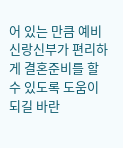어 있는 만큼 예비 신랑신부가 편리하게 결혼준비를 할 수 있도록 도움이 되길 바란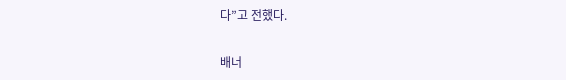다”고 전했다.

배너